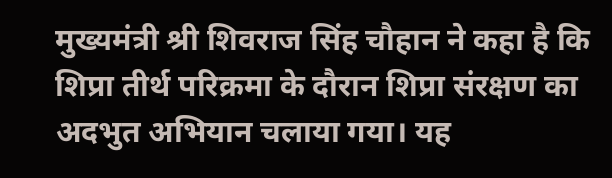मुख्यमंत्री श्री शिवराज सिंह चौहान ने कहा है कि शिप्रा तीर्थ परिक्रमा के दौरान शिप्रा संरक्षण का अदभुत अभियान चलाया गया। यह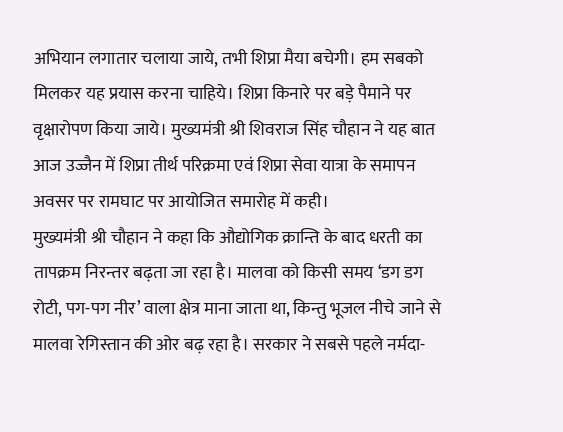अभियान लगातार चलाया जाये, तभी शिप्रा मैया बचेगी। हम सबको मिलकर यह प्रयास करना चाहिये। शिप्रा किनारे पर बड़े पैमाने पर वृक्षारोपण किया जाये। मुख्यमंत्री श्री शिवराज सिंह चौहान ने यह बात आज उज्जैन में शिप्रा तीर्थ परिक्रमा एवं शिप्रा सेवा यात्रा के समापन अवसर पर रामघाट पर आयोजित समारोह में कही।
मुख्यमंत्री श्री चौहान ने कहा कि औद्योगिक क्रान्ति के बाद धरती का तापक्रम निरन्तर बढ़ता जा रहा है। मालवा को किसी समय ‘डग डग रोटी, पग-पग नीर’ वाला क्षेत्र माना जाता था, किन्तु भूजल नीचे जाने से मालवा रेगिस्तान की ओर बढ़ रहा है। सरकार ने सबसे पहले नर्मदा-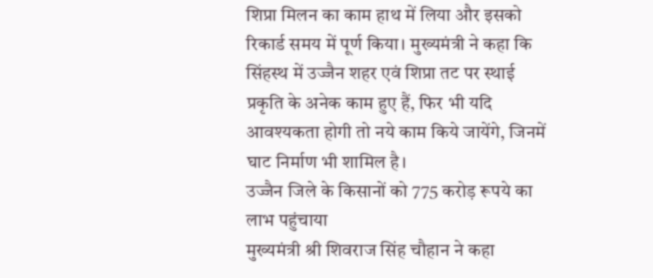शिप्रा मिलन का काम हाथ में लिया और इसको रिकार्ड समय में पूर्ण किया। मुख्यमंत्री ने कहा कि सिंहस्थ में उज्जैन शहर एवं शिप्रा तट पर स्थाई प्रकृति के अनेक काम हुए हैं, फिर भी यदि आवश्यकता होगी तो नये काम किये जायेंगे, जिनमें घाट निर्माण भी शामिल है।
उज्जैन जिले के किसानों को 775 करोड़ रूपये का लाभ पहुंचाया
मुख्यमंत्री श्री शिवराज सिंह चौहान ने कहा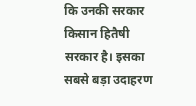कि उनकी सरकार किसान हितैषी सरकार है। इसका सबसे बड़ा उदाहरण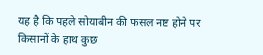यह है कि पहले सोयाबीन की फसल नष्ट होने पर किसानों के हाथ कुछ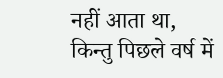नहीं आता था, किन्तु पिछले वर्ष में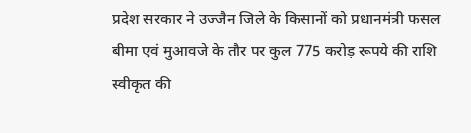प्रदेश सरकार ने उज्जैन जिले के किसानों को प्रधानमंत्री फसल बीमा एवं मुआवजे के तौर पर कुल 775 करोड़ रूपये की राशि स्वीकृत की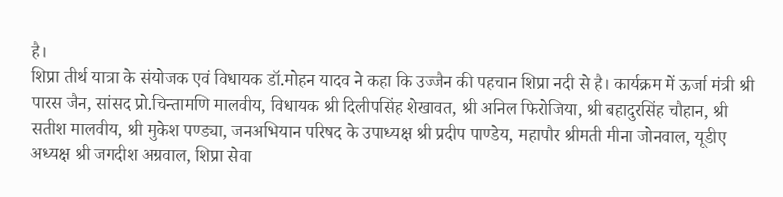है।
शिप्रा तीर्थ यात्रा के संयोजक एवं विधायक डॉ.मोहन यादव ने कहा कि उज्जैन की पहचान शिप्रा नदी से है। कार्यक्रम में ऊर्जा मंत्री श्री पारस जैन, सांसद प्रो.चिन्तामणि मालवीय, विधायक श्री दिलीपसिंह शेखावत, श्री अनिल फिरोजिया, श्री बहादुरसिंह चौहान, श्री सतीश मालवीय, श्री मुकेश पण्ड्या, जनअभियान परिषद के उपाध्यक्ष श्री प्रदीप पाण्डेय, महापौर श्रीमती मीना जोनवाल, यूडीए अध्यक्ष श्री जगदीश अग्रवाल, शिप्रा सेवा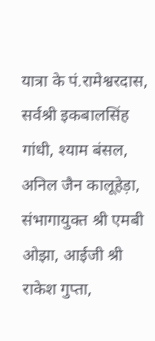यात्रा के पं.रामेश्वरदास, सर्वश्री इकबालसिंह गांधी, श्याम बंसल, अनिल जैन कालूहेड़ा, संभागायुक्त श्री एमबी ओझा, आईजी श्री राकेश गुप्ता,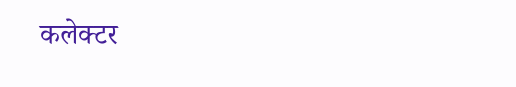कलेक्टर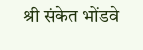श्री संकेत भोंडवे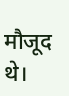मौजूद थे।